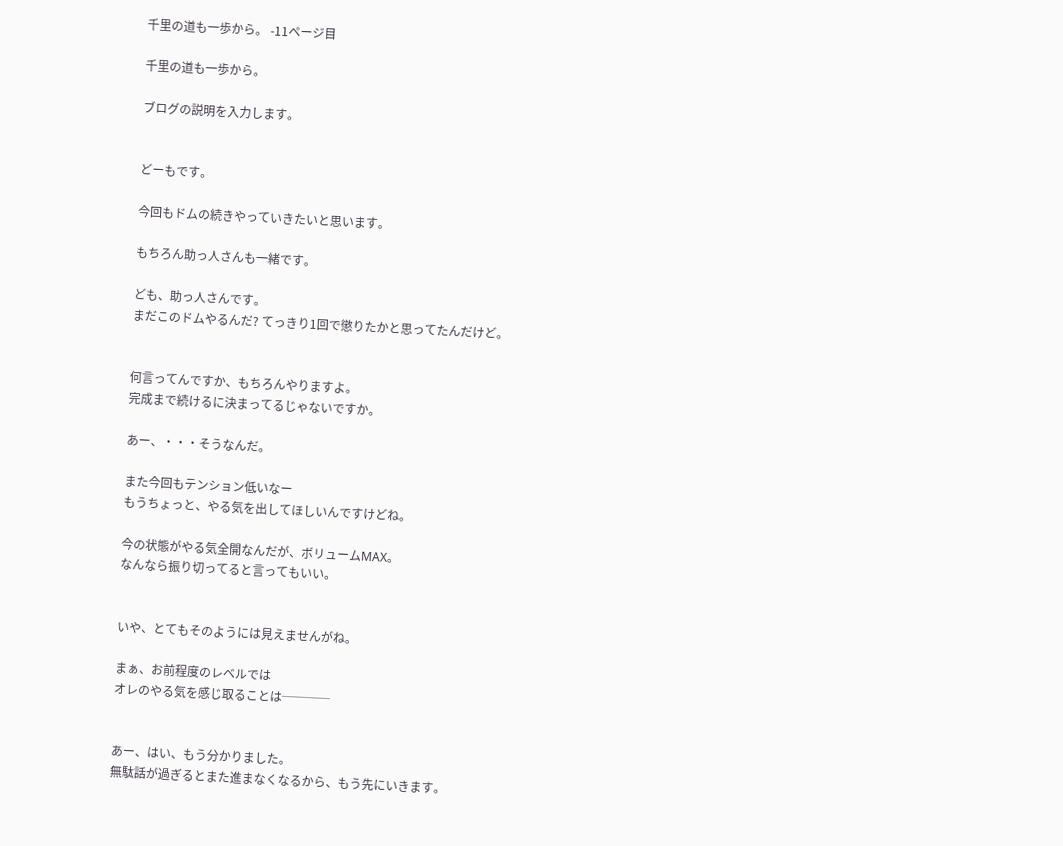千里の道も一歩から。 -11ページ目

千里の道も一歩から。

ブログの説明を入力します。


どーもです。

今回もドムの続きやっていきたいと思います。

もちろん助っ人さんも一緒です。

ども、助っ人さんです。
まだこのドムやるんだ? てっきり1回で懲りたかと思ってたんだけど。


何言ってんですか、もちろんやりますよ。
完成まで続けるに決まってるじゃないですか。

あー、・・・そうなんだ。

また今回もテンション低いなー
もうちょっと、やる気を出してほしいんですけどね。

今の状態がやる気全開なんだが、ボリュームMAX。
なんなら振り切ってると言ってもいい。


いや、とてもそのようには見えませんがね。

まぁ、お前程度のレベルでは
オレのやる気を感じ取ることは────


あー、はい、もう分かりました。
無駄話が過ぎるとまた進まなくなるから、もう先にいきます。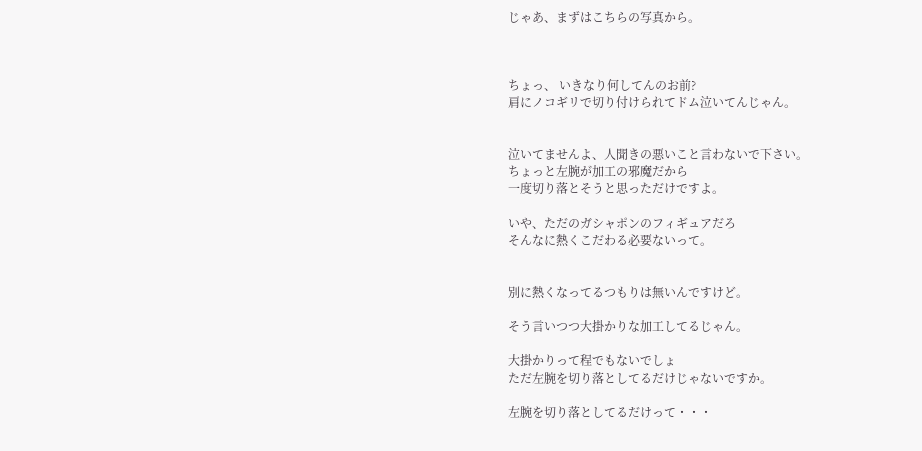じゃあ、まずはこちらの写真から。



ちょっ、 いきなり何してんのお前?
肩にノコギリで切り付けられてドム泣いてんじゃん。


泣いてませんよ、人聞きの悪いこと言わないで下さい。
ちょっと左腕が加工の邪魔だから
一度切り落とそうと思っただけですよ。

いや、ただのガシャポンのフィギュアだろ
そんなに熱くこだわる必要ないって。


別に熱くなってるつもりは無いんですけど。

そう言いつつ大掛かりな加工してるじゃん。

大掛かりって程でもないでしょ
ただ左腕を切り落としてるだけじゃないですか。

左腕を切り落としてるだけって・・・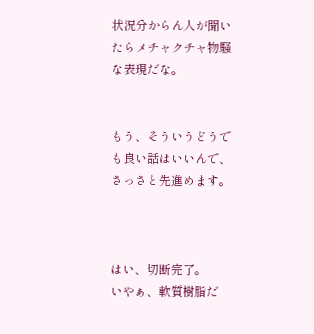状況分からん人が聞いたらメチャクチャ物騒な表現だな。


もう、そういうどうでも良い話はいいんで、さっさと先進めます。



はい、切断完了。
いやぁ、軟質樹脂だ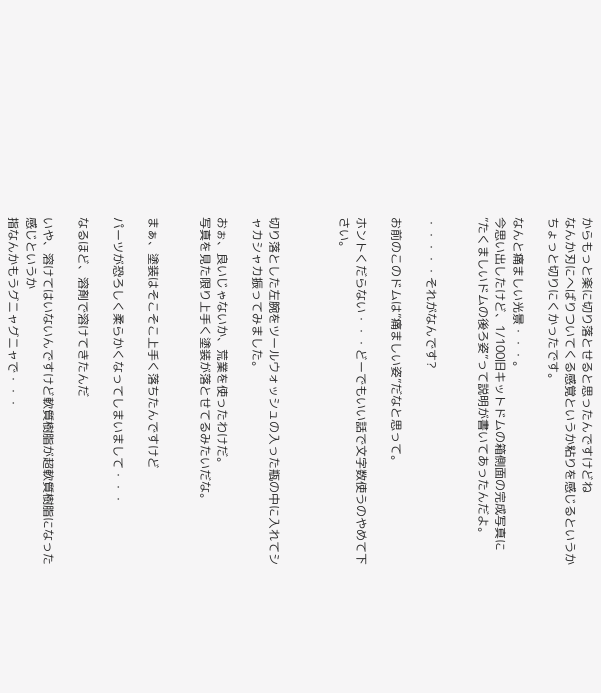からもっと楽に切り落とせると思ったんですけどね
なんか刃にへばりついてくる感覚というか粘りを感じるというか
ちょっと切りにくかったです。

なんと痛ましい光景・・・。
今思い出したけど、1/100旧キットドムの箱側面の完成写真に
”たくましいドムの後ろ姿”って説明が書いてあったんだよ。


・・・・・それがなんです?

お前のこのドムは”痛ましい姿”だなと思って。

ホントくだらない・・・どーでもいい話で文字数使うのやめて下さい。



切り落とした左腕をツールウォッシュの入った瓶の中に入れてシャカシャカ振ってみました。

おぉ、良いじゃないか、荒業を使ったわけだ。
写真を見た限り上手く塗装が落とせてるみたいだな。


まぁ、塗装はそこそこ上手く落ちたんですけど

パーツが恐ろしく柔らかくなってしまいまして・・・

なるほど、溶剤で溶けてきたんだ

いや、溶けてはいないんですけど軟質樹脂が超軟質樹脂になった感じというか
指なんかもうグニャグニャで・・・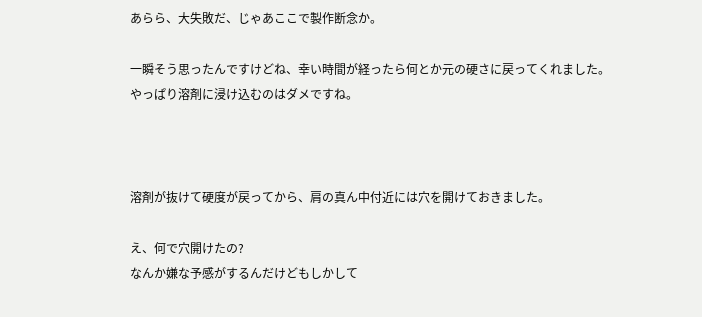あらら、大失敗だ、じゃあここで製作断念か。

一瞬そう思ったんですけどね、幸い時間が経ったら何とか元の硬さに戻ってくれました。
やっぱり溶剤に浸け込むのはダメですね。



溶剤が抜けて硬度が戻ってから、肩の真ん中付近には穴を開けておきました。

え、何で穴開けたの?
なんか嫌な予感がするんだけどもしかして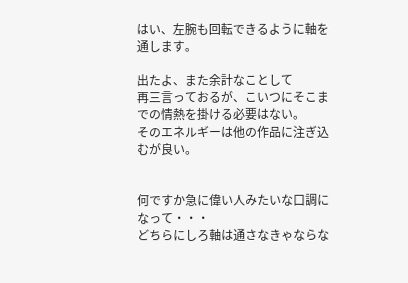はい、左腕も回転できるように軸を通します。

出たよ、また余計なことして
再三言っておるが、こいつにそこまでの情熱を掛ける必要はない。
そのエネルギーは他の作品に注ぎ込むが良い。


何ですか急に偉い人みたいな口調になって・・・
どちらにしろ軸は通さなきゃならな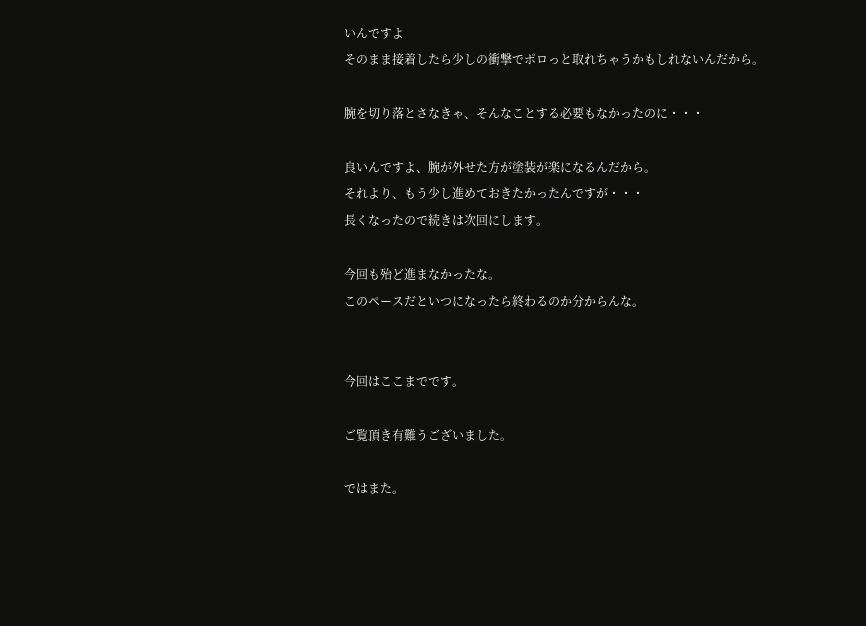いんですよ
そのまま接着したら少しの衝撃でポロっと取れちゃうかもしれないんだから。

腕を切り落とさなきゃ、そんなことする必要もなかったのに・・・

良いんですよ、腕が外せた方が塗装が楽になるんだから。
それより、もう少し進めておきたかったんですが・・・
長くなったので続きは次回にします。

今回も殆ど進まなかったな。
このペースだといつになったら終わるのか分からんな。


今回はここまでです。

ご覧頂き有難うございました。

ではまた。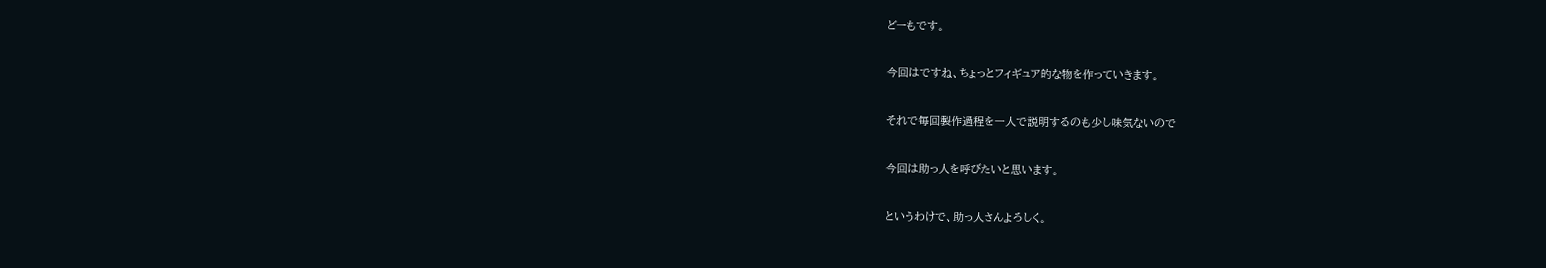どーもです。

今回はですね、ちょっとフィギュア的な物を作っていきます。

それで毎回製作過程を一人で説明するのも少し味気ないので

今回は助っ人を呼びたいと思います。

というわけで、助っ人さんよろしく。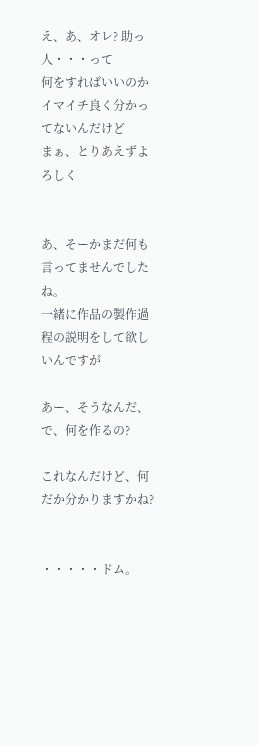え、あ、オレ? 助っ人・・・って
何をすればいいのかイマイチ良く分かってないんだけど
まぁ、とりあえずよろしく


あ、そーかまだ何も言ってませんでしたね。
一緒に作品の製作過程の説明をして欲しいんですが

あー、そうなんだ、で、何を作るの?

これなんだけど、何だか分かりますかね?


・・・・・ドム。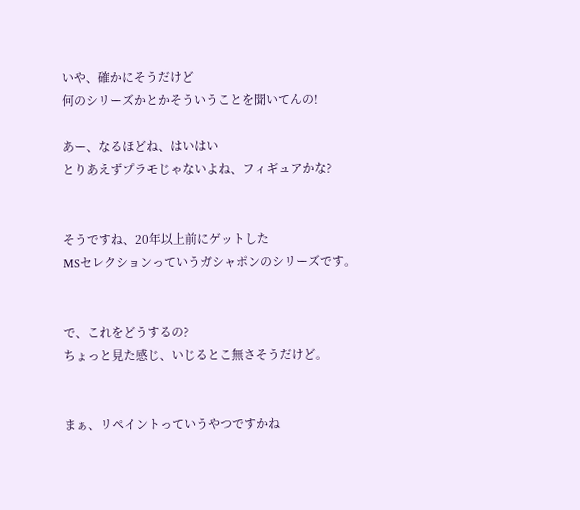いや、確かにそうだけど
何のシリーズかとかそういうことを聞いてんの!

あー、なるほどね、はいはい
とりあえずプラモじゃないよね、フィギュアかな?


そうですね、20年以上前にゲットした
MSセレクションっていうガシャポンのシリーズです。


で、これをどうするの?
ちょっと見た感じ、いじるとこ無さそうだけど。


まぁ、リペイントっていうやつですかね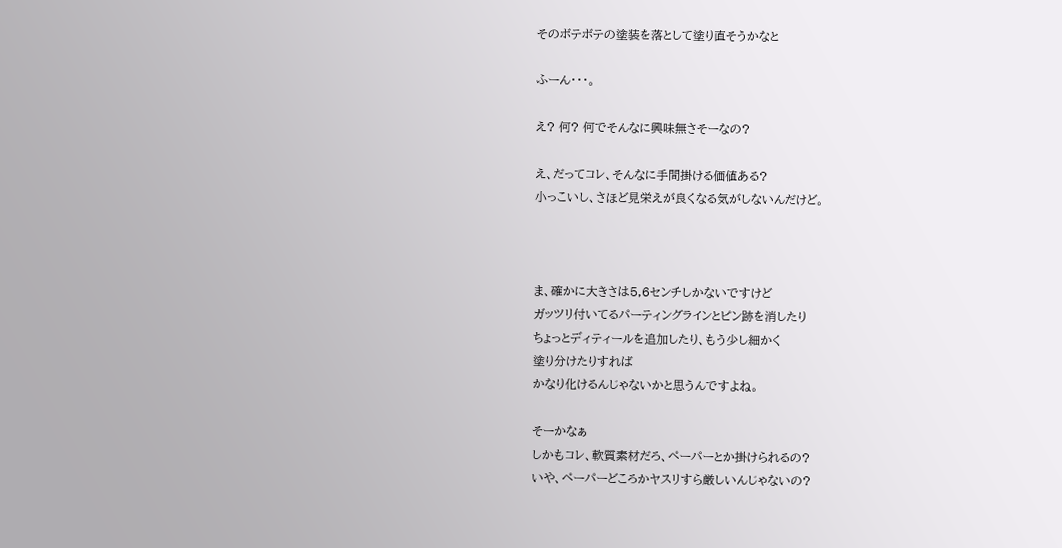そのボテボテの塗装を落として塗り直そうかなと

ふーん・・・。

え? 何? 何でそんなに興味無さそーなの?

え、だってコレ、そんなに手間掛ける価値ある?
小っこいし、さほど見栄えが良くなる気がしないんだけど。



ま、確かに大きさは5,6センチしかないですけど
ガッツリ付いてるパーティングラインとピン跡を消したり
ちょっとディティールを追加したり、もう少し細かく
塗り分けたりすれば
かなり化けるんじゃないかと思うんですよね。

そーかなぁ
しかもコレ、軟質素材だろ、ペーパーとか掛けられるの?
いや、ペーパーどころかヤスリすら厳しいんじゃないの?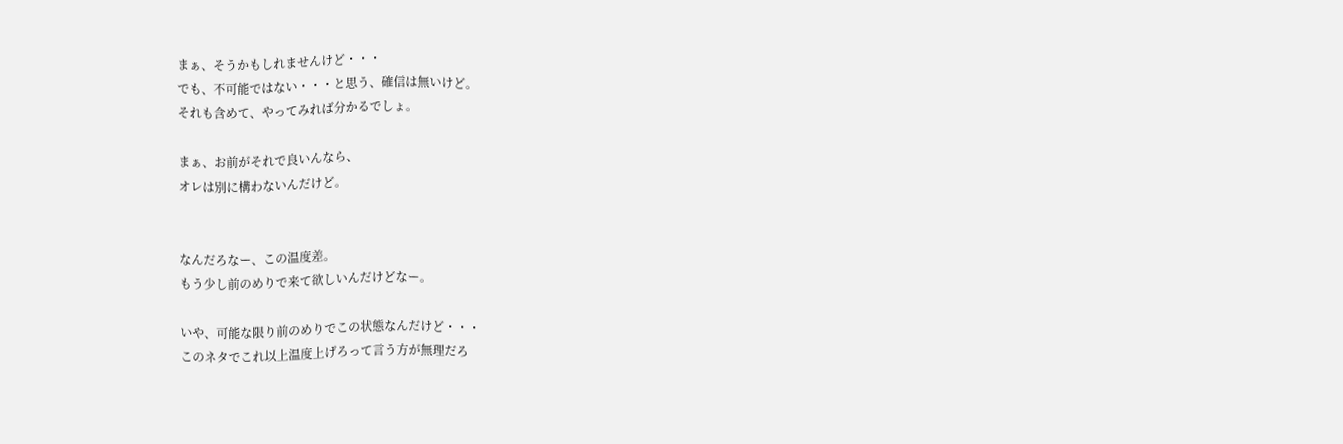まぁ、そうかもしれませんけど・・・
でも、不可能ではない・・・と思う、確信は無いけど。
それも含めて、やってみれば分かるでしょ。

まぁ、お前がそれで良いんなら、
オレは別に構わないんだけど。


なんだろなー、この温度差。
もう少し前のめりで来て欲しいんだけどなー。

いや、可能な限り前のめりでこの状態なんだけど・・・
このネタでこれ以上温度上げろって言う方が無理だろ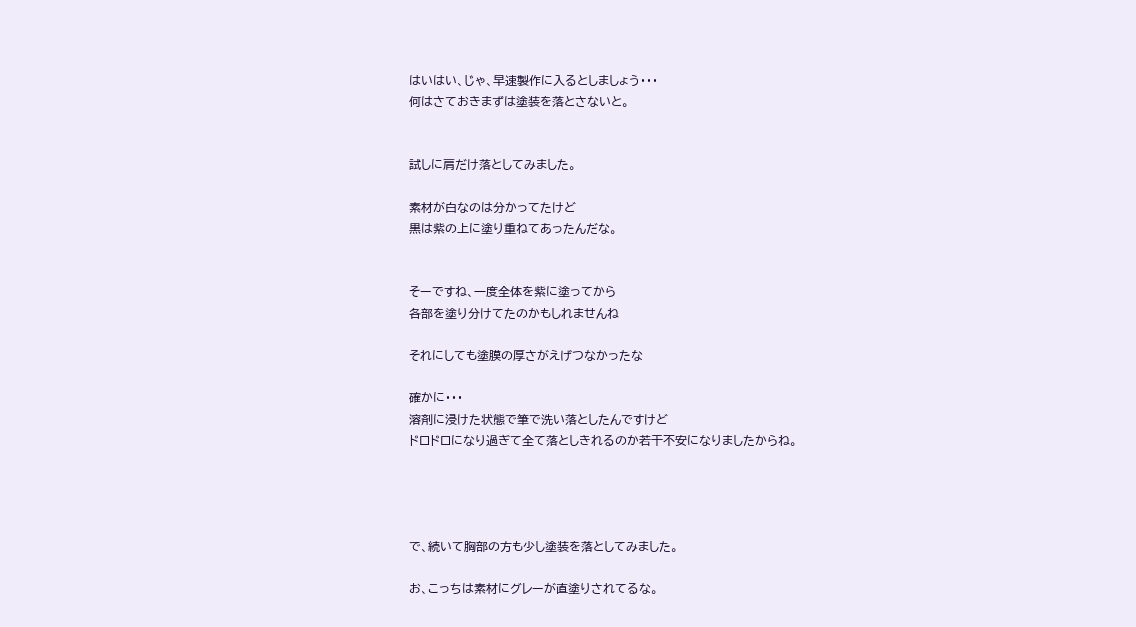はいはい、じゃ、早速製作に入るとしましょう・・・
何はさておきまずは塗装を落とさないと。


試しに肩だけ落としてみました。

素材が白なのは分かってたけど
黒は紫の上に塗り重ねてあったんだな。


そーですね、一度全体を紫に塗ってから
各部を塗り分けてたのかもしれませんね

それにしても塗膜の厚さがえげつなかったな

確かに・・・
溶剤に浸けた状態で筆で洗い落としたんですけど
ドロドロになり過ぎて全て落としきれるのか若干不安になりましたからね。




で、続いて胸部の方も少し塗装を落としてみました。

お、こっちは素材にグレーが直塗りされてるな。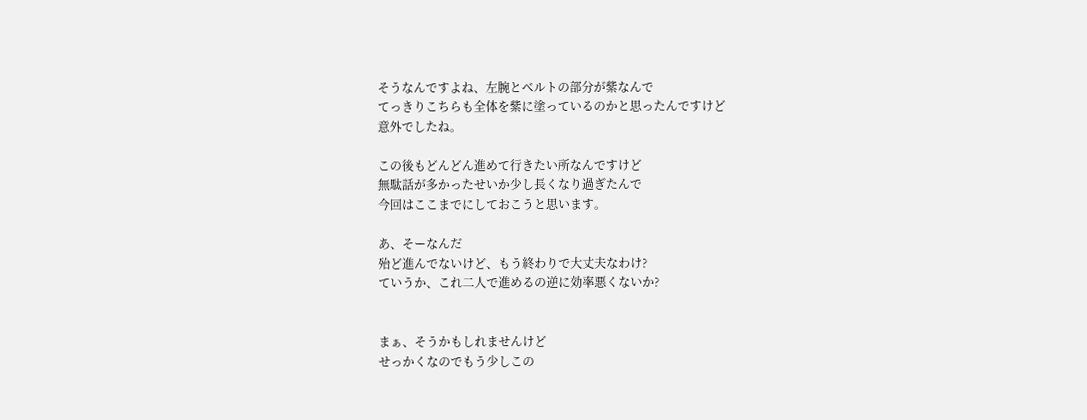そうなんですよね、左腕とベルトの部分が紫なんで
てっきりこちらも全体を紫に塗っているのかと思ったんですけど
意外でしたね。

この後もどんどん進めて行きたい所なんですけど
無駄話が多かったせいか少し長くなり過ぎたんで
今回はここまでにしておこうと思います。

あ、そーなんだ
殆ど進んでないけど、もう終わりで大丈夫なわけ?
ていうか、これ二人で進めるの逆に効率悪くないか?


まぁ、そうかもしれませんけど
せっかくなのでもう少しこの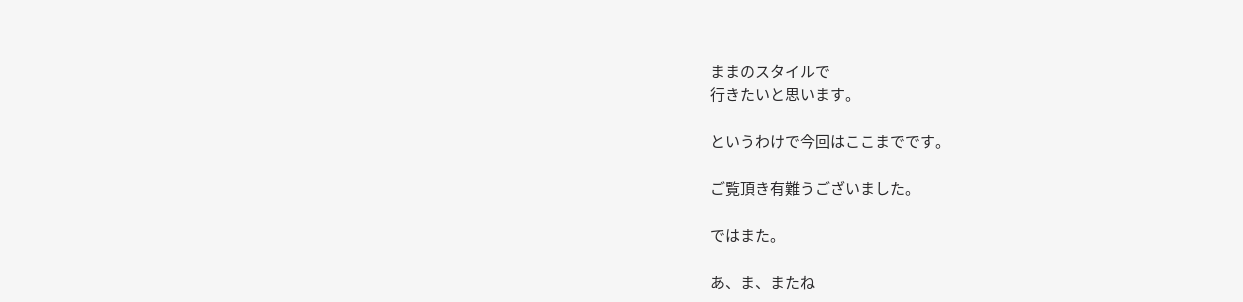ままのスタイルで
行きたいと思います。

というわけで今回はここまでです。

ご覧頂き有難うございました。

ではまた。

あ、ま、またね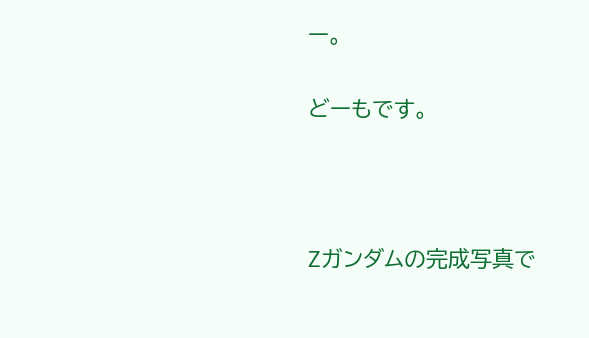ー。

どーもです。



Zガンダムの完成写真で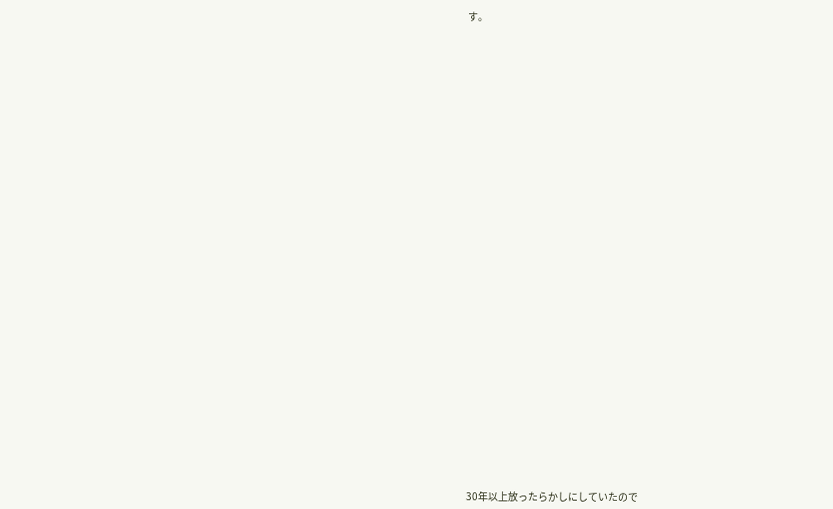す。





























30年以上放ったらかしにしていたので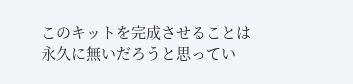このキットを完成させることは永久に無いだろうと思ってい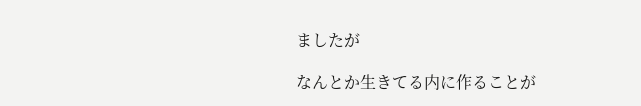ましたが

なんとか生きてる内に作ることが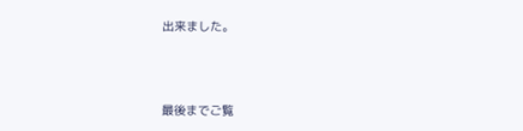出来ました。



最後までご覧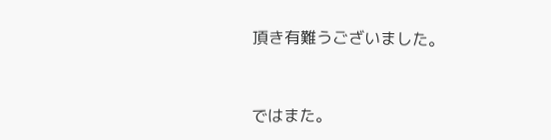頂き有難うございました。



ではまた。